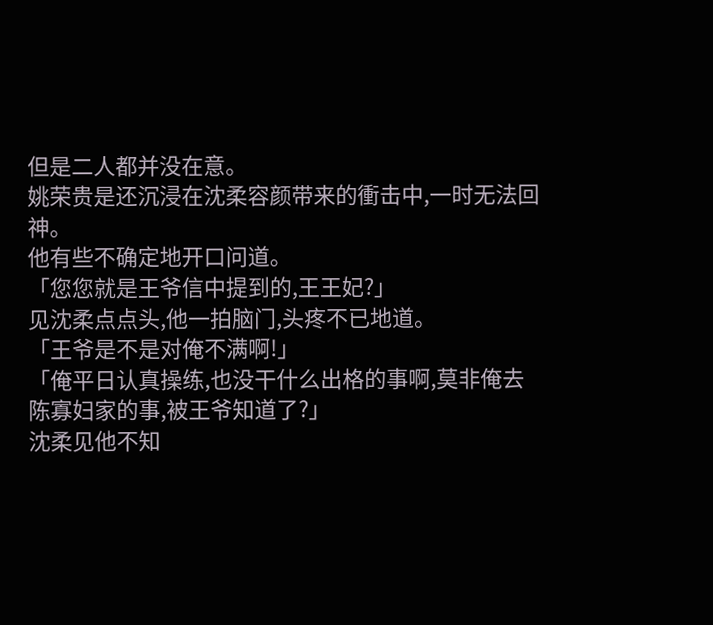但是二人都并没在意。
姚荣贵是还沉浸在沈柔容颜带来的衝击中,一时无法回神。
他有些不确定地开口问道。
「您您就是王爷信中提到的,王王妃?」
见沈柔点点头,他一拍脑门,头疼不已地道。
「王爷是不是对俺不满啊!」
「俺平日认真操练,也没干什么出格的事啊,莫非俺去陈寡妇家的事,被王爷知道了?」
沈柔见他不知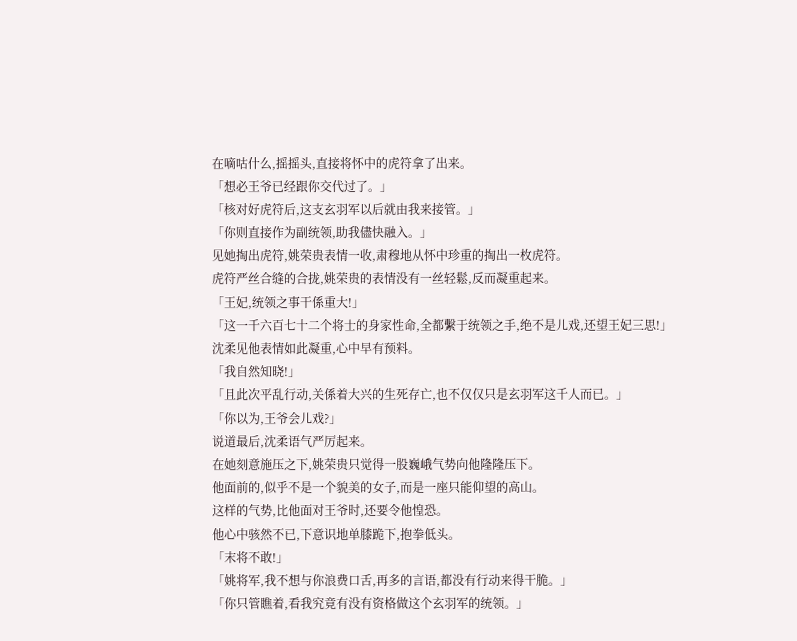在嘀咕什么,摇摇头,直接将怀中的虎符拿了出来。
「想必王爷已经跟你交代过了。」
「核对好虎符后,这支玄羽军以后就由我来接管。」
「你则直接作为副统领,助我儘快融入。」
见她掏出虎符,姚荣贵表情一收,肃穆地从怀中珍重的掏出一枚虎符。
虎符严丝合缝的合拢,姚荣贵的表情没有一丝轻鬆,反而凝重起来。
「王妃,统领之事干係重大!」
「这一千六百七十二个将士的身家性命,全都繫于统领之手,绝不是儿戏,还望王妃三思!」
沈柔见他表情如此凝重,心中早有预料。
「我自然知晓!」
「且此次平乱行动,关係着大兴的生死存亡,也不仅仅只是玄羽军这千人而已。」
「你以为,王爷会儿戏?」
说道最后,沈柔语气严厉起来。
在她刻意施压之下,姚荣贵只觉得一股巍峨气势向他隆隆压下。
他面前的,似乎不是一个貌美的女子,而是一座只能仰望的高山。
这样的气势,比他面对王爷时,还要令他惶恐。
他心中骇然不已,下意识地单膝跪下,抱拳低头。
「末将不敢!」
「姚将军,我不想与你浪费口舌,再多的言语,都没有行动来得干脆。」
「你只管瞧着,看我究竟有没有资格做这个玄羽军的统领。」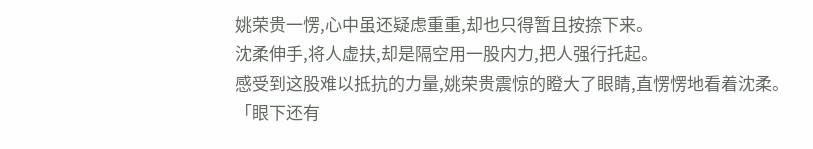姚荣贵一愣,心中虽还疑虑重重,却也只得暂且按捺下来。
沈柔伸手,将人虚扶,却是隔空用一股内力,把人强行托起。
感受到这股难以抵抗的力量,姚荣贵震惊的瞪大了眼睛,直愣愣地看着沈柔。
「眼下还有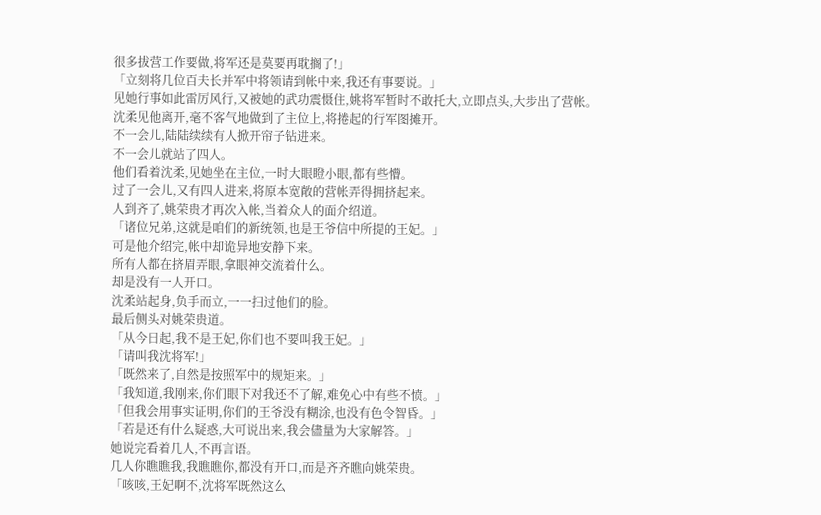很多拔营工作要做,将军还是莫要再耽搁了!」
「立刻将几位百夫长并军中将领请到帐中来,我还有事要说。」
见她行事如此雷厉风行,又被她的武功震慑住,姚将军暂时不敢托大,立即点头,大步出了营帐。
沈柔见他离开,毫不客气地做到了主位上,将捲起的行军图摊开。
不一会儿,陆陆续续有人掀开帘子钻进来。
不一会儿就站了四人。
他们看着沈柔,见她坐在主位,一时大眼瞪小眼,都有些懵。
过了一会儿,又有四人进来,将原本宽敞的营帐弄得拥挤起来。
人到齐了,姚荣贵才再次入帐,当着众人的面介绍道。
「诸位兄弟,这就是咱们的新统领,也是王爷信中所提的王妃。」
可是他介绍完,帐中却诡异地安静下来。
所有人都在挤眉弄眼,拿眼神交流着什么。
却是没有一人开口。
沈柔站起身,负手而立,一一扫过他们的脸。
最后侧头对姚荣贵道。
「从今日起,我不是王妃,你们也不要叫我王妃。」
「请叫我沈将军!」
「既然来了,自然是按照军中的规矩来。」
「我知道,我刚来,你们眼下对我还不了解,难免心中有些不愤。」
「但我会用事实证明,你们的王爷没有糊涂,也没有色令智昏。」
「若是还有什么疑惑,大可说出来,我会儘量为大家解答。」
她说完看着几人,不再言语。
几人你瞧瞧我,我瞧瞧你,都没有开口,而是齐齐瞧向姚荣贵。
「咳咳,王妃啊不,沈将军既然这么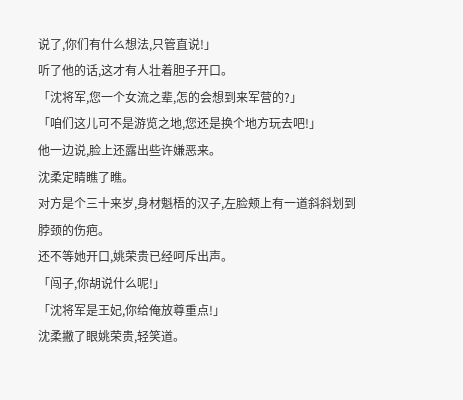说了,你们有什么想法,只管直说!」
听了他的话,这才有人壮着胆子开口。
「沈将军,您一个女流之辈,怎的会想到来军营的?」
「咱们这儿可不是游览之地,您还是换个地方玩去吧!」
他一边说,脸上还露出些许嫌恶来。
沈柔定睛瞧了瞧。
对方是个三十来岁,身材魁梧的汉子,左脸颊上有一道斜斜划到脖颈的伤疤。
还不等她开口,姚荣贵已经呵斥出声。
「闯子,你胡说什么呢!」
「沈将军是王妃,你给俺放尊重点!」
沈柔撇了眼姚荣贵,轻笑道。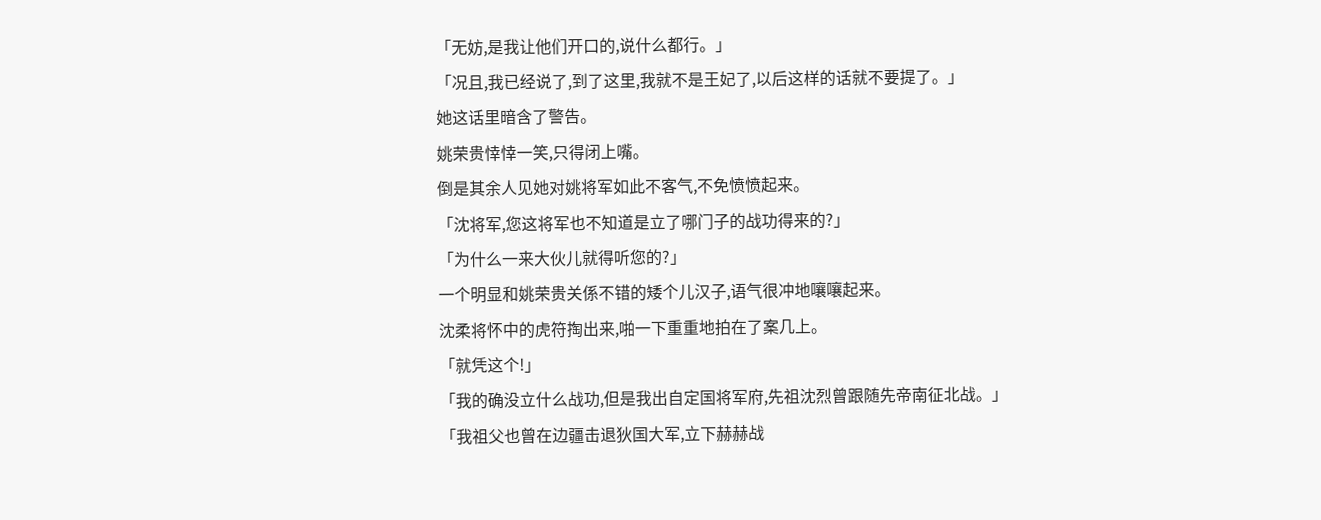「无妨,是我让他们开口的,说什么都行。」
「况且,我已经说了,到了这里,我就不是王妃了,以后这样的话就不要提了。」
她这话里暗含了警告。
姚荣贵悻悻一笑,只得闭上嘴。
倒是其余人见她对姚将军如此不客气,不免愤愤起来。
「沈将军,您这将军也不知道是立了哪门子的战功得来的?」
「为什么一来大伙儿就得听您的?」
一个明显和姚荣贵关係不错的矮个儿汉子,语气很冲地嚷嚷起来。
沈柔将怀中的虎符掏出来,啪一下重重地拍在了案几上。
「就凭这个!」
「我的确没立什么战功,但是我出自定国将军府,先祖沈烈曾跟随先帝南征北战。」
「我祖父也曾在边疆击退狄国大军,立下赫赫战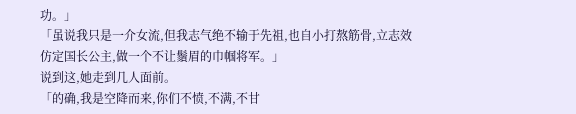功。」
「虽说我只是一介女流,但我志气绝不输于先祖,也自小打熬筋骨,立志效仿定国长公主,做一个不让鬚眉的巾帼将军。」
说到这,她走到几人面前。
「的确,我是空降而来,你们不愤,不满,不甘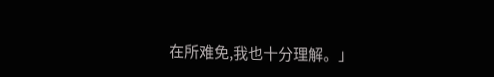在所难免,我也十分理解。」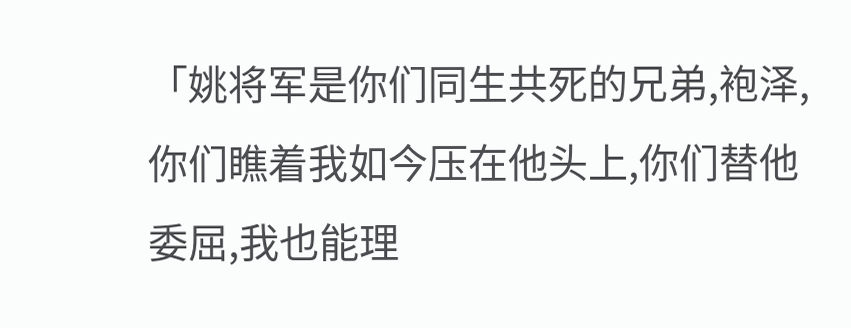「姚将军是你们同生共死的兄弟,袍泽,你们瞧着我如今压在他头上,你们替他委屈,我也能理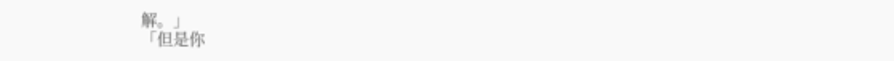解。」
「但是你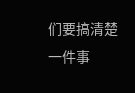们要搞清楚一件事